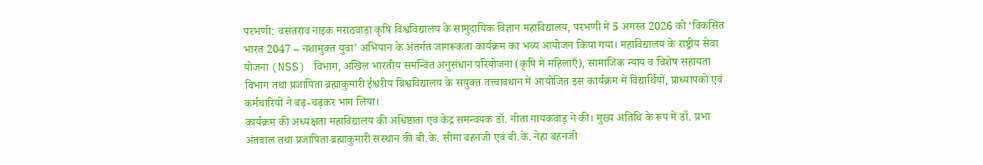परभणी: वसंतराव नाइक मराठवाड़ा कृषि विश्वविद्यालय के सामुदायिक विज्ञान महाविद्यालय, परभणी में 5 अगस्त 2026 को ‘विकसित भारत 2047 – नशामुक्त युवा’ अभियान के अंतर्गत जागरूकता कार्यक्रम का भव्य आयोजन किया गया। महाविद्यालय के राष्ट्रीय सेवा योजना (NSS) विभाग, अखिल भारतीय समन्वित अनुसंधान परियोजना (कृषि में महिलाएँ), सामाजिक न्याय व विशेष सहायता विभाग तथा प्रजापिता ब्रह्माकुमारी ईश्वरीय विश्वविद्यालय के संयुक्त तत्त्वावधान में आयोजित इस कार्यक्रम में विद्यार्थियों, प्राध्यापकों एवं कर्मचारियों ने बढ़-चढ़कर भाग लिया।
कार्यक्रम की अध्यक्षता महाविद्यालय की अधिष्ठाता एवं केंद्र समन्वयक डॉ. नीता गायकवाड़ ने की। मुख्य अतिथि के रूप में डॉ. प्रभा अंतवाल तथा प्रजापिता ब्रह्माकुमारी संस्थान की बी.के. सीमा बहनजी एवं बी.के. नेहा बहनजी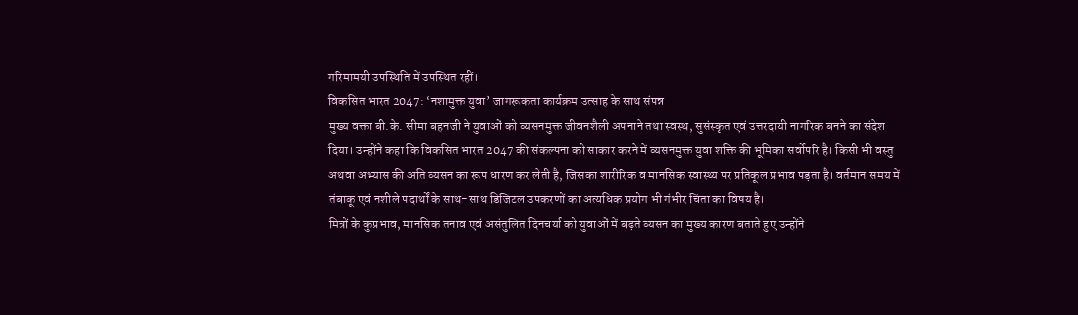गरिमामयी उपस्थिति में उपस्थित रहीं।
विकसित भारत 2047: ‘नशामुक्त युवा’ जागरूकता कार्यक्रम उत्साह के साथ संपन्न
मुख्य वक्ता बी.के. सीमा बहनजी ने युवाओं को व्यसनमुक्त जीवनशैली अपनाने तथा स्वस्थ, सुसंस्कृत एवं उत्तरदायी नागरिक बनने का संदेश दिया। उन्होंने कहा कि विकसित भारत 2047 की संकल्पना को साकार करने में व्यसनमुक्त युवा शक्ति की भूमिका सर्वोपरि है। किसी भी वस्तु अथवा अभ्यास की अति व्यसन का रूप धारण कर लेती है, जिसका शारीरिक व मानसिक स्वास्थ्य पर प्रतिकूल प्रभाव पड़ता है। वर्तमान समय में तंबाकू एवं नशीले पदार्थों के साथ-साथ डिजिटल उपकरणों का अत्यधिक प्रयोग भी गंभीर चिंता का विषय है।
मित्रों के कुप्रभाव, मानसिक तनाव एवं असंतुलित दिनचर्या को युवाओं में बढ़ते व्यसन का मुख्य कारण बताते हुए उन्होंने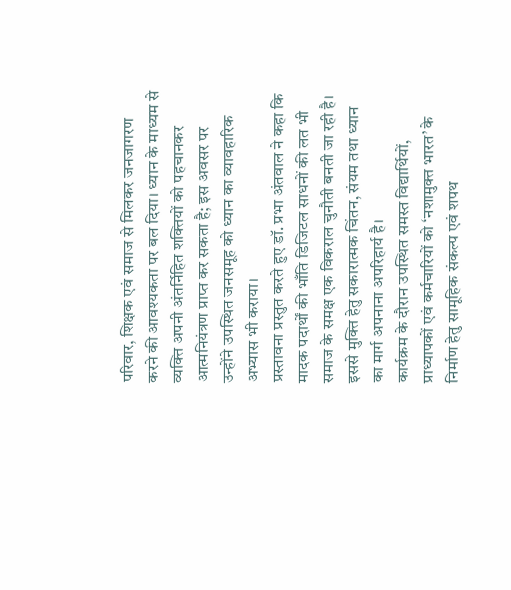परिवार, शिक्षक एवं समाज से मिलकर जनजागरण करने की आवश्यकता पर बल दिया। ध्यान के माध्यम से व्यक्ति अपनी अंतर्निहित शक्तियों को पहचानकर आत्मनियंत्रण प्राप्त कर सकता है; इस अवसर पर उन्होंने उपस्थित जनसमूह को ध्यान का व्यावहारिक अभ्यास भी कराया।
प्रस्तावना प्रस्तुत करते हुए डॉ. प्रभा अंतवाल ने कहा कि मादक पदार्थों की भाँति डिजिटल साधनों की लत भी समाज के समक्ष एक विकराल चुनौती बनती जा रही है। इससे मुक्ति हेतु सकारात्मक चिंतन, संयम तथा ध्यान का मार्ग अपनाना अपरिहार्य है।
कार्यक्रम के दौरान उपस्थित समस्त विद्यार्थियों, प्राध्यापकों एवं कर्मचारियों को ‘नशामुक्त भारत’ के निर्माण हेतु सामूहिक संकल्प एवं शपथ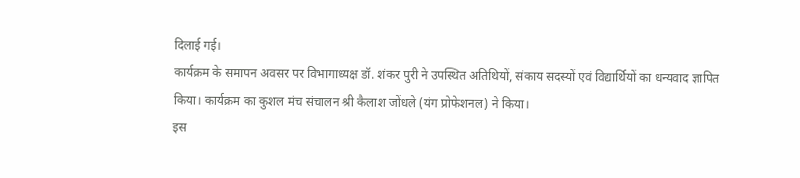दिलाई गई।
कार्यक्रम के समापन अवसर पर विभागाध्यक्ष डॉ. शंकर पुरी ने उपस्थित अतिथियों, संकाय सदस्यों एवं विद्यार्थियों का धन्यवाद ज्ञापित किया। कार्यक्रम का कुशल मंच संचालन श्री कैलाश जोंधले (यंग प्रोफेशनल) ने किया।
इस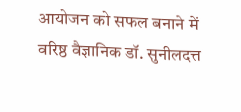आयोजन को सफल बनाने में वरिष्ठ वैज्ञानिक डॉ. सुनीलदत्त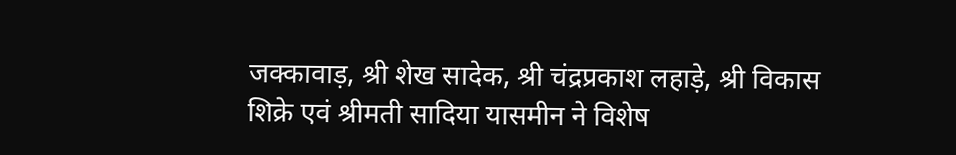जक्कावाड़, श्री शेख सादेक, श्री चंद्रप्रकाश लहाड़े, श्री विकास शिक्रे एवं श्रीमती सादिया यासमीन ने विशेष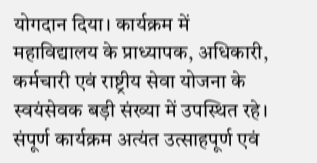योगदान दिया। कार्यक्रम में महाविद्यालय के प्राध्यापक, अधिकारी, कर्मचारी एवं राष्ट्रीय सेवा योजना के स्वयंसेवक बड़ी संख्या में उपस्थित रहे। संपूर्ण कार्यक्रम अत्यंत उत्साहपूर्ण एवं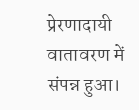प्रेरणादायी वातावरण में संपन्न हुआ।